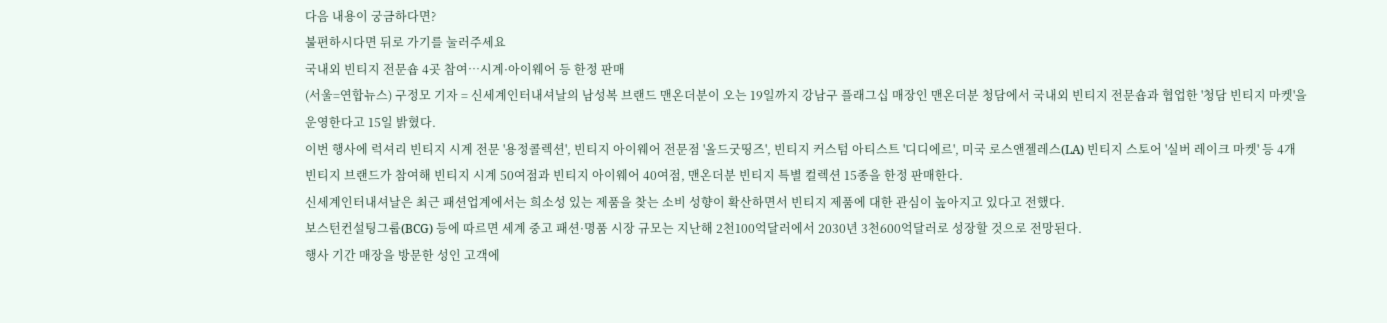다음 내용이 궁금하다면?
불편하시다면 뒤로 가기를 눌러주세요
국내외 빈티지 전문숍 4곳 참여…시계·아이웨어 등 한정 판매
(서울=연합뉴스) 구정모 기자 = 신세계인터내셔날의 남성복 브랜드 맨온더분이 오는 19일까지 강남구 플래그십 매장인 맨온더분 청담에서 국내외 빈티지 전문숍과 협업한 '청담 빈티지 마켓'을 운영한다고 15일 밝혔다.
이번 행사에 럭셔리 빈티지 시계 전문 '용정콜렉션', 빈티지 아이웨어 전문점 '올드굿띵즈', 빈티지 커스텀 아티스트 '디디에르', 미국 로스앤젤레스(LA) 빈티지 스토어 '실버 레이크 마켓' 등 4개 빈티지 브랜드가 참여해 빈티지 시계 50여점과 빈티지 아이웨어 40여점, 맨온더분 빈티지 특별 컬렉션 15종을 한정 판매한다.
신세계인터내셔날은 최근 패션업계에서는 희소성 있는 제품을 찾는 소비 성향이 확산하면서 빈티지 제품에 대한 관심이 높아지고 있다고 전했다.
보스턴컨설팅그룹(BCG) 등에 따르면 세계 중고 패션·명품 시장 규모는 지난해 2천100억달러에서 2030년 3천600억달러로 성장할 것으로 전망된다.
행사 기간 매장을 방문한 성인 고객에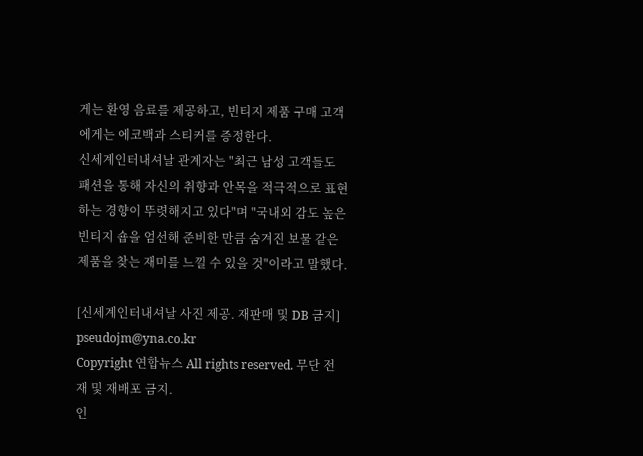게는 환영 음료를 제공하고, 빈티지 제품 구매 고객에게는 에코백과 스티커를 증정한다.
신세계인터내셔날 관계자는 "최근 남성 고객들도 패션을 통해 자신의 취향과 안목을 적극적으로 표현하는 경향이 뚜렷해지고 있다"며 "국내외 감도 높은 빈티지 숍을 엄선해 준비한 만큼 숨겨진 보물 같은 제품을 찾는 재미를 느낄 수 있을 것"이라고 말했다.

[신세계인터내셔날 사진 제공. 재판매 및 DB 금지]
pseudojm@yna.co.kr
Copyright 연합뉴스 All rights reserved. 무단 전재 및 재배포 금지.
인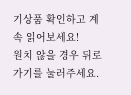기상품 확인하고 계속 읽어보세요!
원치 않을 경우 뒤로가기를 눌러주세요.